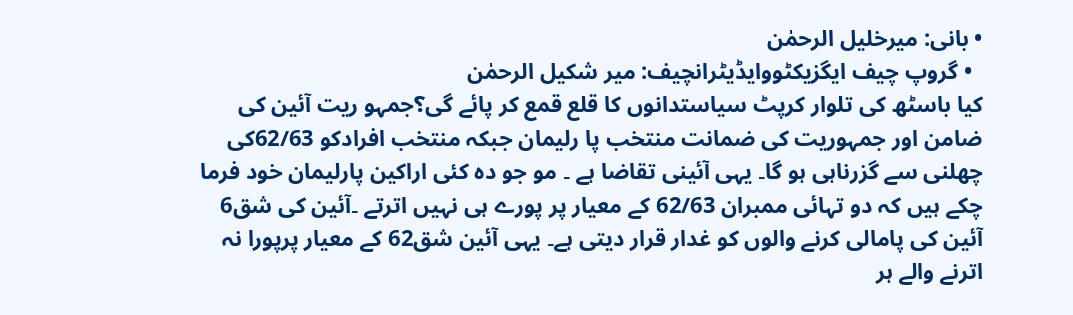• بانی: میرخلیل الرحمٰن
  • گروپ چیف ایگزیکٹووایڈیٹرانچیف: میر شکیل الرحمٰن
کیا باسٹھ کی تلوار کرپٹ سیاستدانوں کا قلع قمع کر پائے گی؟جمہو ریت آئین کی ضامن اور جمہوریت کی ضمانت منتخب پا رلیمان جبکہ منتخب افرادکو 62/63کی چھلنی سے گزرناہی ہو گا۔ یہی آئینی تقاضا ہے ۔ مو جو دہ کئی اراکین پارلیمان خود فرما چکے ہیں کہ دو تہائی ممبران 62/63 کے معیار پر پورے ہی نہیں اترتے ۔آئین کی شق6 آئین کی پامالی کرنے والوں کو غدار قرار دیتی ہے۔ یہی آئین شق62 کے معیار پرپورا نہ اترنے والے ہر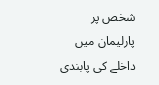شخص پر پارلیمان میں داخلے کی پابندی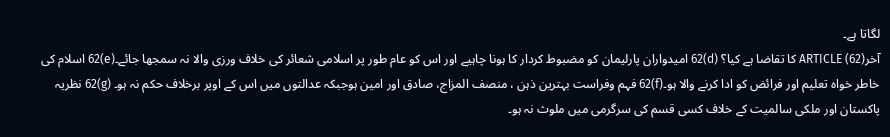لگاتا ہے۔
آخرARTICLE (62) کا تقاضا ہے کیا؟ (d)62 امیدواران پارلیمان کو مضبوط کردار کا ہونا چاہیے اور اس کو عام طور پر اسلامی شعائر کی خلاف ورزی والا نہ سمجھا جائے۔(e)62 اسلام کی خاطر خواہ تعلیم اور فرائض کو ادا کرنے والا ہو۔(f)62 فہم وفراست بہترین ذہن ، منصف المزاج، صادق اور امین ہوجبکہ عدالتوں میں اس کے اوپر برخلاف حکم نہ ہو۔ (g)62 نظریہ پاکستان اور ملکی سالمیت کے خلاف کسی قسم کی سرگرمی میں ملوث نہ ہو۔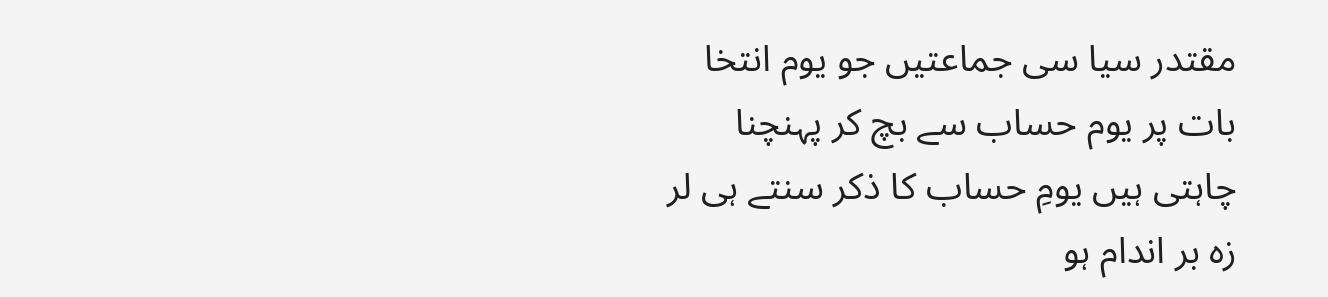مقتدر سیا سی جماعتیں جو یوم انتخا بات پر یوم حساب سے بچ کر پہنچنا چاہتی ہیں یومِ حساب کا ذکر سنتے ہی لر زہ بر اندام ہو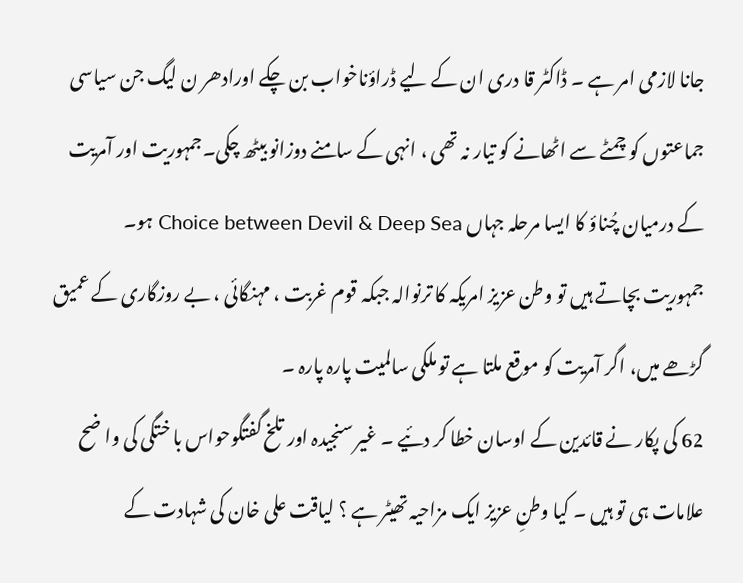جانا لازمی امر ہے ۔ ڈاکٹر قا دری ان کے لیے ڈراؤناخواب بن چکے اورادھر ن لیگ جن سیاسی جماعتوں کو چمٹے سے اٹھانے کو تیار نہ تھی ، انہی کے سامنے دوزانو بیٹھ چکی۔جمہوریت اور آمریت کے درمیان چُناؤ کا ایسا مرحلہ جہاں Choice between Devil & Deep Sea ہو۔
جمہوریت بچاتے ہیں تو وطن عزیز امریکہ کا ترنوالہ جبکہ قوم غربت ، مہنگائی ، بے روزگاری کے عمیق گڑھے میں، اگر آمریت کو موقع ملتا ہے تو ملکی سالمیت پارہ پارہ ۔
62 کی پکار نے قائدین کے اوسان خطا کر دئیے ۔ غیر سنجیدہ اور تلخ گفتگوحواس با ختگی کی وا ضح علامات ہی تو ہیں ۔ کیا وطنِ عزیز ایک مزاحیہ تھیٹر ہے ؟ لیاقت علی خان کی شہادت کے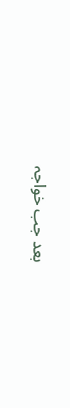بعد جب خواجہ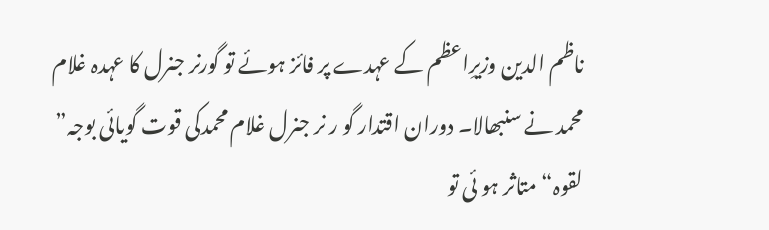ناظم الدین وزیرِاعظم کے عہدے پر فائز ہوئے تو گورنر جنرل کا عہدہ غلام محمد نے سنبھالا۔ دوران اقتدار گو ر نر جنرل غلام محمدکی قوت گویائی بوجہ” لقوہ“متاثر ہو ئی تو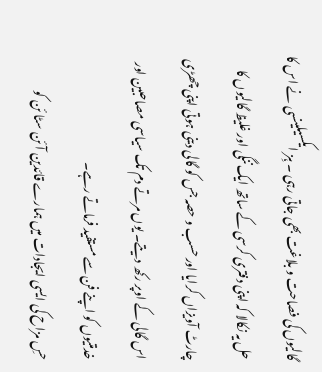گالیوں کی فصاحت و بلاغت بھی جاتی رہی ۔ ہِز ایکسیلینسی نے اس کا حل یہ نکالا کہ اپنی دفتری کرسی کے ساتھ ایک ننگی اور غلیظ گالیوں کا چارٹ آویزاں کرایا اور حسب و حصہ جس کو گالی دینی ہوتی اپنی چھڑی اس گالی کے اوپر رکھ دیتے۔ یوں مرتے دم تک سیاسی مصاحبین اور خدمتیوں کو اپنے فن سے مستفید فرماتے رہے۔
حسِ مزاح کی ایسی ایجادات میں ہمارے قائدین آئن سٹا ئن کو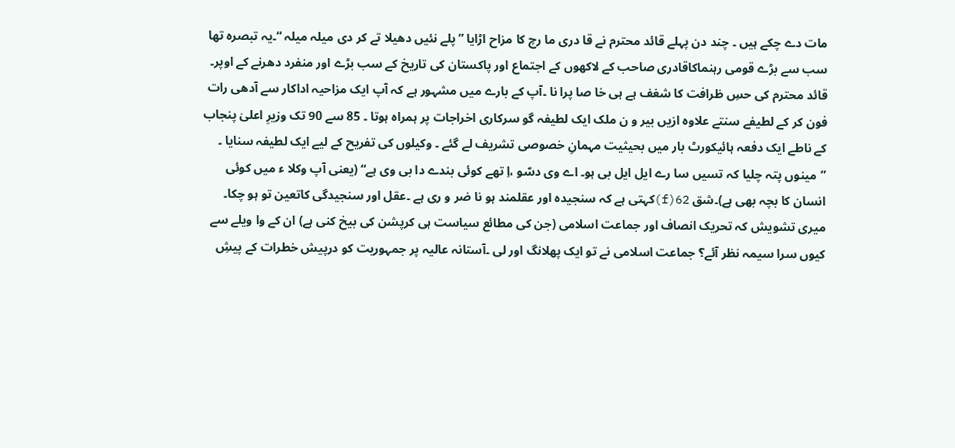مات دے چکے ہیں ۔ چند دن پہلے قائد محترم نے قا دری ما رچ کا مزاح اڑایا ”پلے نئیں دھیلا تے کر دی میلہ میلہ “۔یہ تبصرہ تھا سب سے بڑے قومی رہنماکاقادری صاحب کے لاکھوں کے اجتماع اور پاکستان کی تاریخ کے سب بڑے اور منفرد دھرنے کے اوپر۔ قائد محترم کی حسِ ظرافت کا شغف ہے ہی خا صا پرا نا ۔آپ کے بارے میں مشہور ہے کہ آپ ایک مزاحیہ اداکار سے آدھی رات فون کر کے لطیفے سنتے علاوہ ازیں بیر و ن ملک ایک لطیفہ گو سرکاری اخراجات پر ہمراہ ہوتا ۔ 85 سے 90 تک وزیرِ اعلیٰ پنجاب کے ناطے ایک دفعہ ہائیکورٹ بار میں بحیثیت مہمانِ خصوصی تشریف لے گئے ۔ وکیلوں کی تفریح کے لیے ایک لطیفہ سنایا ۔ ”مینوں پتہ چلیا کہ تسیں سا رے ایل ایل بی ہو۔ اے وی دسّو ،اِ تھے کوئی بندے دا بی وی ہے“ (یعنی آپ وکلا ء میں کوئی انسان کا بچہ بھی ہے)۔شق 62(f)کہتی ہے کہ سنجیدہ اور عقلمند ہو نا ضر و ری ہے ۔عقل اور سنجیدگی کاتعین تو ہو چکا۔
میری تشویش کہ تحریک انصاف اور جماعت اسلامی (جن کی مطائع سیاست ہی کرپشن کی بیخ کنی ہے) ان کے وا ویلے سے کیوں سرا سیمہ نظر آئے؟ جماعت اسلامی نے تو ایک پھلانگ اور لی ۔آستانہ عالیہ پر جمہوریت کو درپیش خطرات کے پیشِ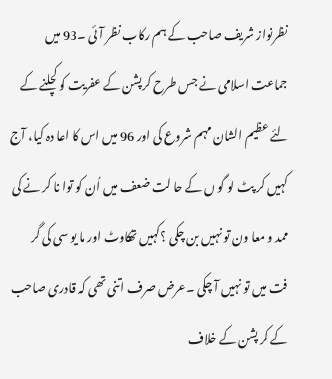نظرنواز شریف صاحب کے ہم رکاب نظر آئی ۔93 میں جماعت اسلامی نے جس طرح کرپشن کے عفریت کو کچلنے کے لئے عظیم الشان مہم شروع کی اور 96 میں اس کا اعا دہ کیا، آج کہیں کر پٹ لو گو ں کے حا لت ضعف میں اُن کو توا نا کر نے کی ممد و معا ون تو نہیں بن چکی ؟کہیں تھکاوٹ اور ما یو سی کی گر فت میں تو نہیں آ چکی ۔عرض صرف اتنی تھی کہ قادری صاحب کے کر پشن کے خلاف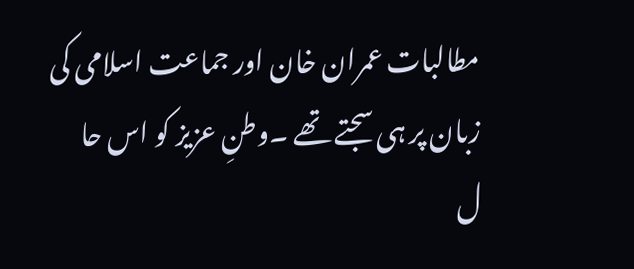مطالبات عمران خان اور جماعت اسلامی کی زبان پر ہی سجتے تھے ۔وطنِ عزیز کو اس حا ل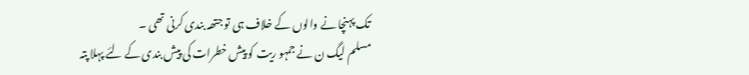تک پہنچا نے والوں کے خلاف ہی تو جتھہ بندی کرنی تھی ۔
مسلم لیگ ن نے جمہو ریت کو پیش خطرات کی پیش بندی کے لئے پہلا پتہ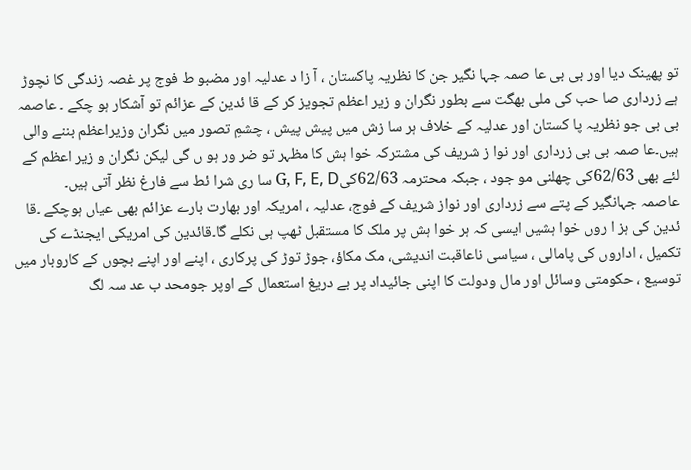تو پھینک دیا اور بی بی عا صمہ جہا نگیر جن کا نظریہ پاکستان ، آ زا د عدلیہ اور مضبو ط فوج پر غصہ زندگی کا نچوڑ ہے زرداری صا حب کی ملی بھگت سے بطور نگران و زیر اعظم تجویز کر کے قا ئدین کے عزائم تو آشکار ہو چکے ۔ عاصمہ بی بی جو نظریہ پا کستان اور عدلیہ کے خلاف ہر سا زش میں پیش پیش ، چشمِ تصور میں نگران وزیراعظم بننے والی ہیں۔عا صمہ بی بی زرداری اور نوا ز شریف کی مشترکہ خوا ہش کا مظہر تو ضر ور ہو ں گی لیکن نگران و زیر اعظم کے لئے بھی 62/63کی چھلنی مو جود ، جبکہ محترمہ 62/63کیG, F, E, D سا ری شرا ئط سے فارغ نظر آتی ہیں۔
عاصمہ جہانگیر کے پتے سے زرداری اور نواز شریف کے فوج، عدلیہ ، امریکہ اور بھارت بارے عزائم بھی عیاں ہوچکے ۔قا ئدین کی ہز ا روں خوا ہشیں ایسی کہ ہر خوا ہش پر ملک کا مستقبل ٹھپ ہی نکلے گا۔قائدین کی امریکی ایجنڈے کی تکمیل ، اداروں کی پامالی ، سیاسی ناعاقبت اندیشی، مک مکاؤ، جوڑ توڑ کی پرکاری ، اپنے اور اپنے بچوں کے کاروبار میں توسیع ، حکومتی وسائل اور مال ودولت کا اپنی جائیداد پر بے دریغ استعمال کے اوپر جومحد ب عد سہ لگ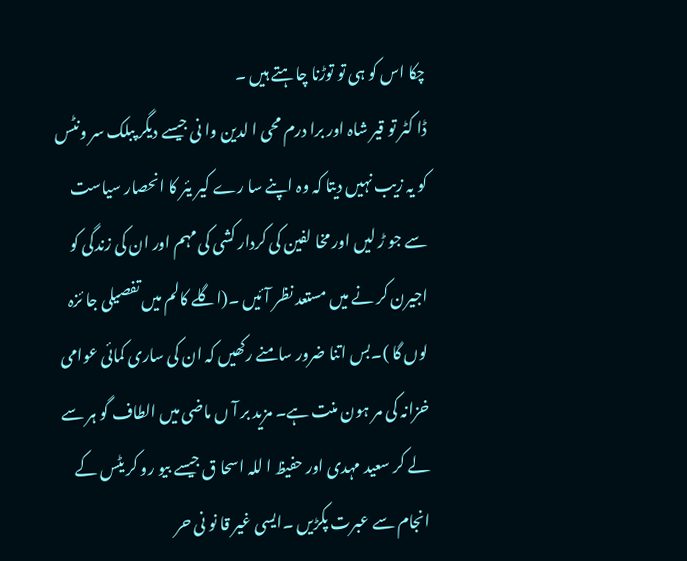چکا اس کو ہی تو توڑنا چاہتے ہیں ۔
ڈا کٹر تو قیر شاہ اور برا درم محی ا لدین وا نی جیسے دیگر پبلک سر ونٹس کو یہ زیب نہیں دیتا کہ وہ اپنے سا رے کیر یئر کا انحصار سیاست سے جو ڑ لیں اور مخا لفین کی کردار کشی کی مہم اور ان کی زندگی کو اجیرن کر نے میں مستعد نظر آئیں ۔(اگلے کالم میں تفصیلی جا ئزہ لوں گا )۔بس اتنا ضرور سامنے رکھیں کہ ان کی ساری کمائی عوامی خزانہ کی مر ہون منت ہے۔ مزید بر آ ں ماضی میں الطاف گو ہر سے لے کر سعید مہدی اور حفیظ ا للہ اسحا ق جیسے بیو رو کر یٹس کے انجام سے عبرت پکڑیں ۔ایسی غیر قا نو نی حر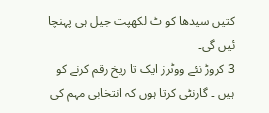کتیں سیدھا کو ٹ لکھپت جیل ہی پہنچا ئیں گی۔
3 کروڑ نئے ووٹرز ایک تا ریخ رقم کرنے کو ہیں ۔ گارنٹی کرتا ہوں کہ انتخابی مہم کی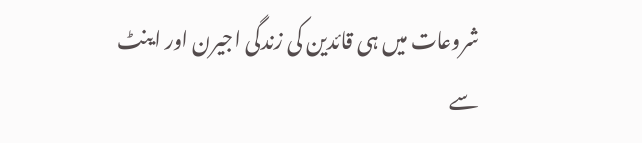شروعات میں ہی قائدین کی زندگی اجیرن اور اینٹ سے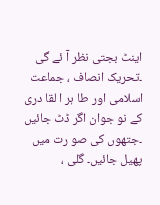اینٹ بجتی نظر آ ئے گی ۔تحریک انصاف ، جماعت اسلامی اور طا ہر ا لقا دری کے نو جوان اگر ڈٹ جائیں ۔جتھوں کی صو رت میں پھیل جائیں۔ گلی ،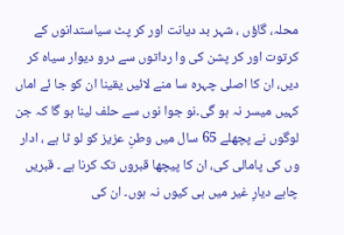محلہ، گاؤں ، شہر بد دیانت اور کر پٹ سیاستدانوں کے کرتوت اور کر پشن کی وا رداتوں سے درو دیوار سیاہ کر دیں، ان کا اصلی چہرہ سا منے لائیں یقینا ان کو جا ئے اماں کہیں میسر نہ ہو گی۔نو جوا نوں سے حلف لینا ہو گا کہ جن لوگوں نے پچھلے 65 سال میں وطنِ عزیز کو لو ٹا ہے ، ادار وں کی پامالی کی، ان کا پیچھا قبروں تک کرنا ہے ۔ قبریں چاہے دیارِ غیر میں ہی کیوں نہ ہوں۔ ان کی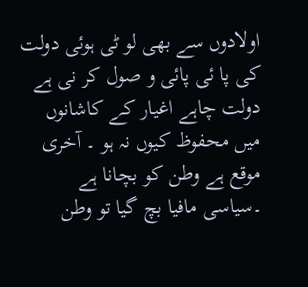اولادوں سے بھی لو ٹی ہوئی دولت کی پا ئی پائی و صول کر نی ہے دولت چاہے اغیار کے کاشانوں میں محفوظ کیوں نہ ہو ۔ آخری موقع ہے وطن کو بچانا ہے ۔سیاسی مافیا بچ گیا تو وطن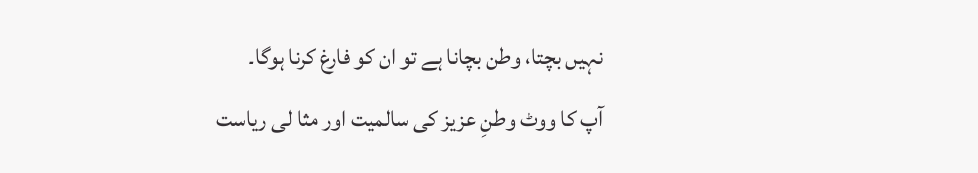نہیں بچتا، وطن بچانا ہے تو ان کو فارغ کرنا ہوگا۔
آپ کا ووٹ وطنِ عزیز کی سالمیت اور مثا لی ریاست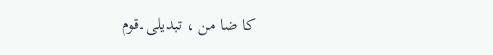کا ضا من ، تبدیلی۔قوم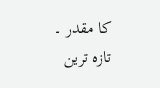کا مقدر ۔
تازہ ترین